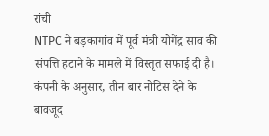रांची
NTPC ने बड़कागांव में पूर्व मंत्री योगेंद्र साव की संपत्ति हटाने के मामले में विस्तृत सफाई दी है। कंपनी के अनुसार, तीन बार नोटिस देने के बावजूद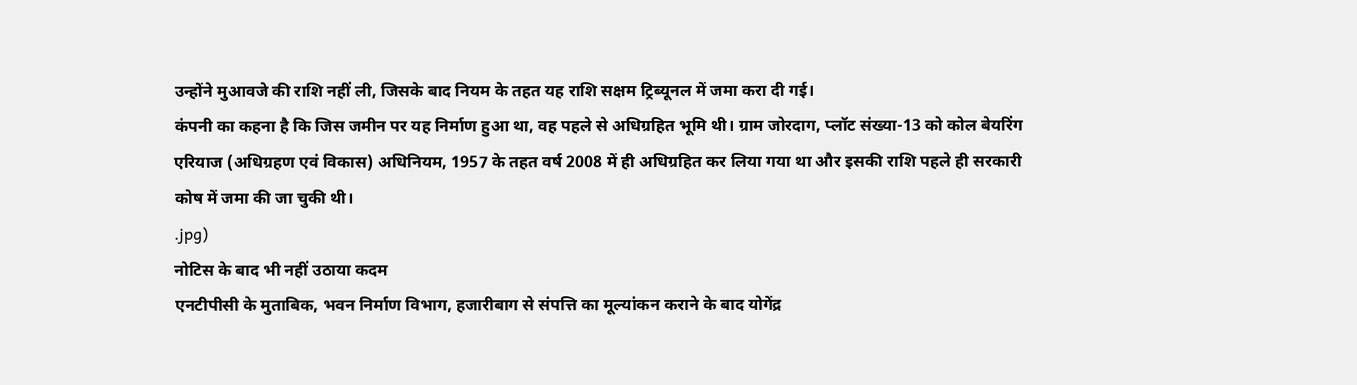उन्होंने मुआवजे की राशि नहीं ली, जिसके बाद नियम के तहत यह राशि सक्षम ट्रिब्यूनल में जमा करा दी गई।
कंपनी का कहना है कि जिस जमीन पर यह निर्माण हुआ था, वह पहले से अधिग्रहित भूमि थी। ग्राम जोरदाग, प्लॉट संख्या-13 को कोल बेयरिंग एरियाज (अधिग्रहण एवं विकास) अधिनियम, 1957 के तहत वर्ष 2008 में ही अधिग्रहित कर लिया गया था और इसकी राशि पहले ही सरकारी कोष में जमा की जा चुकी थी।
.jpg)
नोटिस के बाद भी नहीं उठाया कदम
एनटीपीसी के मुताबिक, भवन निर्माण विभाग, हजारीबाग से संपत्ति का मूल्यांकन कराने के बाद योगेंद्र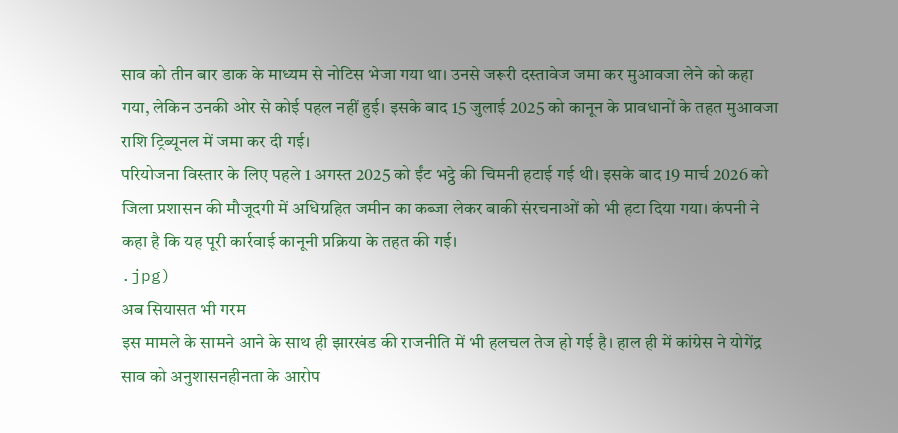साव को तीन बार डाक के माध्यम से नोटिस भेजा गया था। उनसे जरूरी दस्तावेज जमा कर मुआवजा लेने को कहा गया, लेकिन उनकी ओर से कोई पहल नहीं हुई। इसके बाद 15 जुलाई 2025 को कानून के प्रावधानों के तहत मुआवजा राशि ट्रिब्यूनल में जमा कर दी गई।
परियोजना विस्तार के लिए पहले 1 अगस्त 2025 को ईंट भट्ठे की चिमनी हटाई गई थी। इसके बाद 19 मार्च 2026 को जिला प्रशासन की मौजूदगी में अधिग्रहित जमीन का कब्जा लेकर बाकी संरचनाओं को भी हटा दिया गया। कंपनी ने कहा है कि यह पूरी कार्रवाई कानूनी प्रक्रिया के तहत की गई।
.jpg)
अब सियासत भी गरम
इस मामले के सामने आने के साथ ही झारखंड की राजनीति में भी हलचल तेज हो गई है। हाल ही में कांग्रेस ने योगेंद्र साव को अनुशासनहीनता के आरोप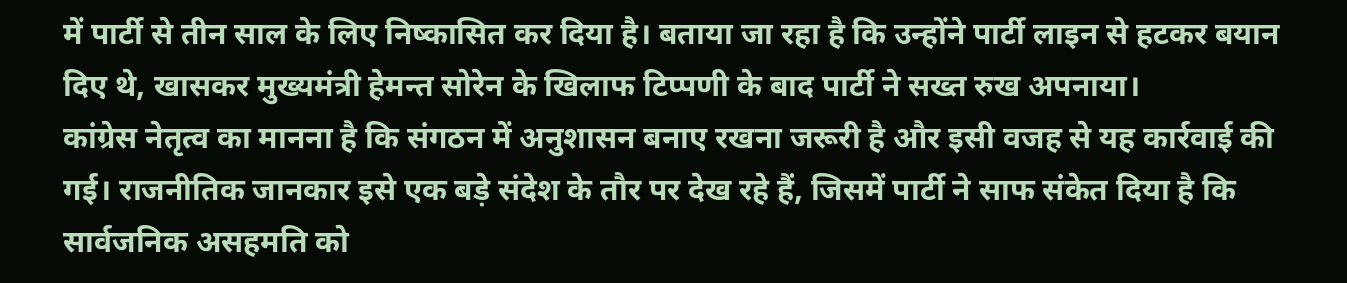में पार्टी से तीन साल के लिए निष्कासित कर दिया है। बताया जा रहा है कि उन्होंने पार्टी लाइन से हटकर बयान दिए थे, खासकर मुख्यमंत्री हेमन्त सोरेन के खिलाफ टिप्पणी के बाद पार्टी ने सख्त रुख अपनाया।
कांग्रेस नेतृत्व का मानना है कि संगठन में अनुशासन बनाए रखना जरूरी है और इसी वजह से यह कार्रवाई की गई। राजनीतिक जानकार इसे एक बड़े संदेश के तौर पर देख रहे हैं, जिसमें पार्टी ने साफ संकेत दिया है कि सार्वजनिक असहमति को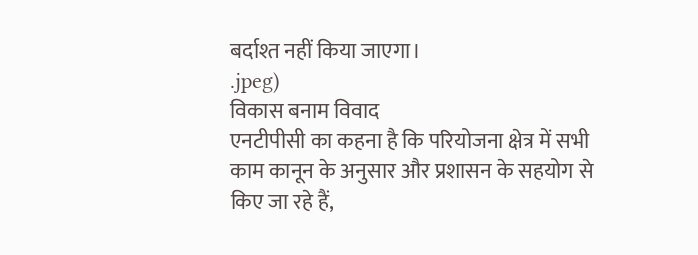बर्दाश्त नहीं किया जाएगा।
.jpeg)
विकास बनाम विवाद
एनटीपीसी का कहना है कि परियोजना क्षेत्र में सभी काम कानून के अनुसार और प्रशासन के सहयोग से किए जा रहे हैं,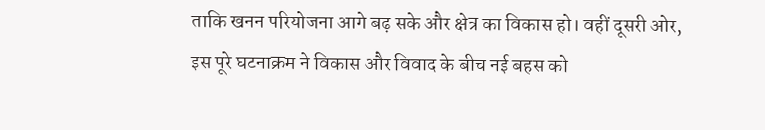ताकि खनन परियोजना आगे बढ़ सके और क्षेत्र का विकास हो। वहीं दूसरी ओर, इस पूरे घटनाक्रम ने विकास और विवाद के बीच नई बहस को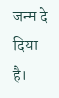जन्म दे दिया है।